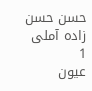حسن حسن زاده آملى
1
عيون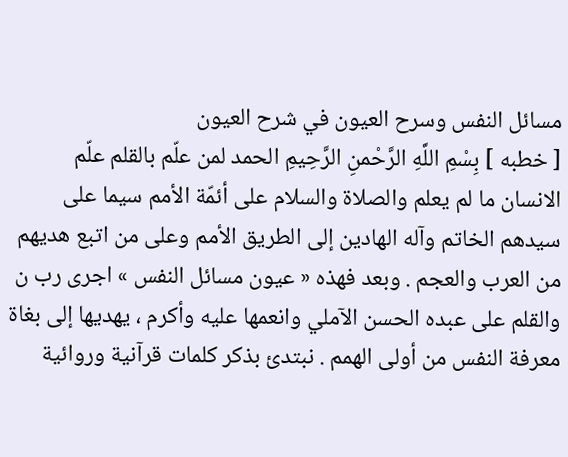مسائل النفس وسرح العيون في شرح العيون
[ خطبه ] بِسْمِ اللَّهِ الرَّحْمنِ الرَّحِيمِ الحمد لمن علّم بالقلم علّم الانسان ما لم يعلم والصلاة والسلام على أئمّة الأمم سيما على سيدهم الخاتم وآله الهادين إلى الطريق الأمم وعلى من اتبع هديهم من العرب والعجم . وبعد فهذه « عيون مسائل النفس » اجرى رب ن والقلم على عبده الحسن الآملي وانعمها عليه وأكرم ، يهديها إلى بغاة معرفة النفس من أولى الهمم . نبتدئ بذكر كلمات قرآنية وروائية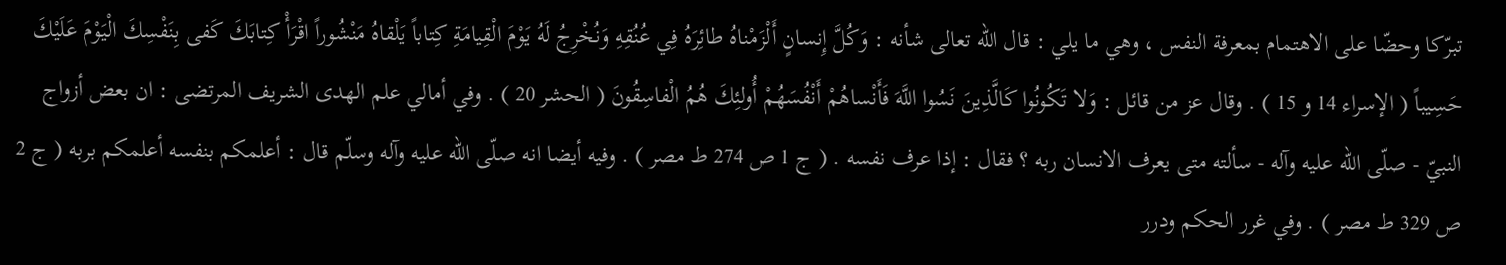تبرّكا وحضّا على الاهتمام بمعرفة النفس ، وهي ما يلي : قال اللّه تعالى شأنه : وَكُلَّ إِنسانٍ أَلْزَمْناهُ طائِرَهُ فِي عُنُقِهِ وَنُخْرِجُ لَهُ يَوْمَ الْقِيامَةِ كِتاباً يَلْقاهُ مَنْشُوراً اقْرَأْ كِتابَكَ كَفى بِنَفْسِكَ الْيَوْمَ عَلَيْكَ حَسِيباً ( الإسراء 14 و 15 ) . وقال عز من قائل : وَلا تَكُونُوا كَالَّذِينَ نَسُوا اللَّهَ فَأَنْساهُمْ أَنْفُسَهُمْ أُولئِكَ هُمُ الْفاسِقُونَ ( الحشر 20 ) . وفي أمالي علم الهدى الشريف المرتضى : ان بعض أزواج النبيّ - صلّى اللّه عليه وآله - سألته متى يعرف الانسان ربه ؟ فقال : إذا عرف نفسه . ( ج 1 ص 274 ط مصر ) . وفيه أيضا انه صلّى اللّه عليه وآله وسلّم قال : أعلمكم بنفسه أعلمكم بربه ( ج 2 ص 329 ط مصر ) . وفي غرر الحكم ودرر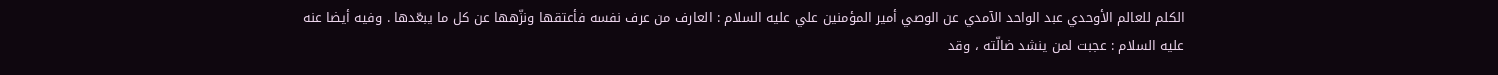الكلم للعالم الأوحدي عبد الواحد الآمدي عن الوصي أمير المؤمنين علي عليه السلام : العارف من عرف نفسه فأعتقها ونزّهها عن كل ما يبعّدها . وفيه أيضا عنه عليه السلام : عجبت لمن ينشد ضالّته ، وقد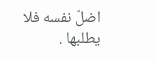اضلّ نفسه فلا يطلبها .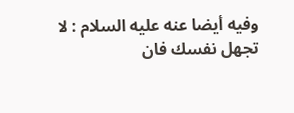وفيه أيضا عنه عليه السلام : لا تجهل نفسك فان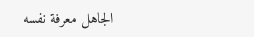الجاهل معرفة نفسه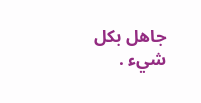جاهل بكل شيء .